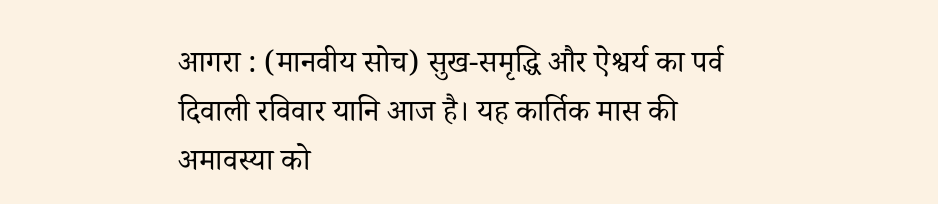आगरा : (मानवीय सोच) सुख-समृद्धि और ऐश्वर्य का पर्व दिवाली रविवार यानि आज है। यह कार्तिक मास की अमावस्या को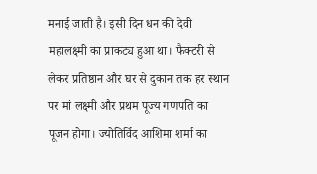मनाई जाती है। इसी दिन धन की देवी महालक्ष्मी का प्राकट्य हुआ था। फैक्टरी से लेकर प्रतिष्ठान और घर से दुकान तक हर स्थान पर मां लक्ष्मी और प्रथम पूज्य गणपति का पूजन होगा। ज्योतिर्विद आशिमा शर्मा का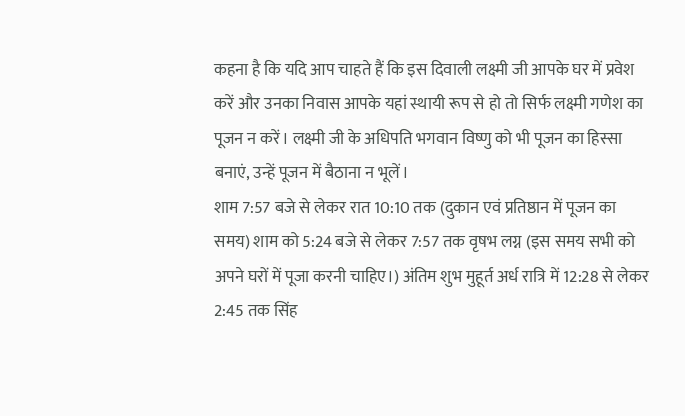कहना है कि यदि आप चाहते हैं कि इस दिवाली लक्ष्मी जी आपके घर में प्रवेश करें और उनका निवास आपके यहां स्थायी रूप से हो तो सिर्फ लक्ष्मी गणेश का पूजन न करें। लक्ष्मी जी के अधिपति भगवान विष्णु को भी पूजन का हिस्सा बनाएं, उन्हें पूजन में बैठाना न भूलें।
शाम 7:57 बजे से लेकर रात 10:10 तक (दुकान एवं प्रतिष्ठान में पूजन का समय) शाम को 5:24 बजे से लेकर 7:57 तक वृषभ लग्न (इस समय सभी को अपने घरों में पूजा करनी चाहिए।) अंतिम शुभ मुहूर्त अर्ध रात्रि में 12:28 से लेकर 2:45 तक सिंह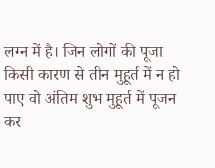लग्न में है। जिन लोगों की पूजा किसी कारण से तीन मुहूर्त में न हो पाए वो अंतिम शुभ मुहूर्त में पूजन कर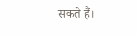सकते हैं।